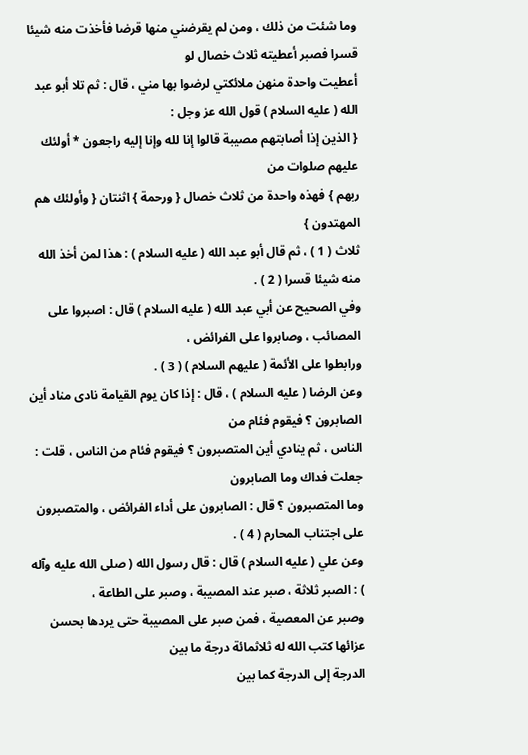وما شئت من ذلك ، ومن لم يقرضني منها قرضا فأخذت منه شيئا قسرا فصبر أعطيته ثلاث خصال لو
أعطيت واحدة منهن ملائكتي لرضوا بها مني ، قال : ثم تلا أبو عبد الله ( عليه السلام ) قول الله عز وجل :
{ الذين إذا أصابتهم مصيبة قالوا إنا لله وإنا إليه راجعون * أولئك عليهم صلوات من
ربهم } فهذه واحدة من ثلاث خصال { ورحمة } اثنتان { وأولئك هم المهتدون }
ثلاث ( 1 ) ، ثم قال أبو عبد الله ( عليه السلام ) : هذا لمن أخذ الله منه شيئا قسرا ( 2 ) .
وفي الصحيح عن أبي عبد الله ( عليه السلام ) قال : اصبروا على المصائب ، وصابروا على الفرائض ،
ورابطوا على الأئمة ( عليهم السلام ) ( 3 ) .
وعن الرضا ( عليه السلام ) ، قال : إذا كان يوم القيامة نادى مناد أين الصابرون ؟ فيقوم فئام من
الناس ، ثم ينادي أين المتصبرون ؟ فيقوم فئام من الناس ، قلت : جعلت فداك وما الصابرون
وما المتصبرون ؟ قال : الصابرون على أداء الفرائض ، والمتصبرون على اجتناب المحارم ( 4 ) .
وعن علي ( عليه السلام ) قال : قال رسول الله ( صلى الله عليه وآله ) : الصبر ثلاثة ، صبر عند المصيبة ، وصبر على الطاعة ،
وصبر عن المعصية ، فمن صبر على المصيبة حتى يردها بحسن عزائها كتب الله له ثلاثمائة درجة ما بين
الدرجة إلى الدرجة كما بين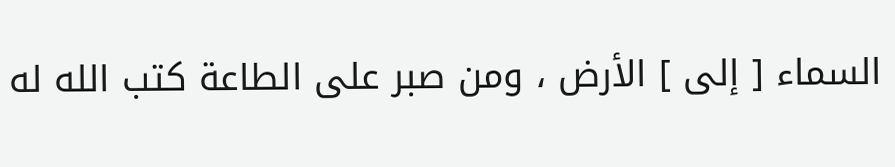السماء [ إلى ] الأرض ، ومن صبر على الطاعة كتب الله له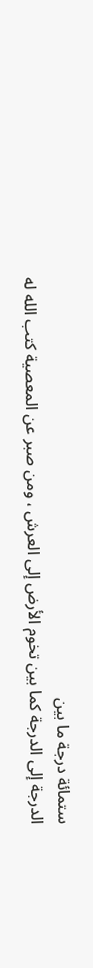ستمائة درجة ما بين
الدرجة إلى الدرجة كما بين تخوم الأرض إلى العرش ، ومن صبر عن المعصية كتب الله له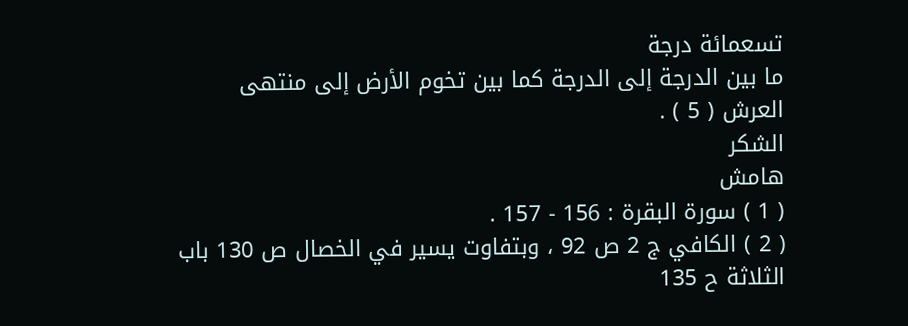تسعمائة درجة
ما بين الدرجة إلى الدرجة كما بين تخوم الأرض إلى منتهى العرش ( 5 ) .
الشكر
هامش
( 1 ) سورة البقرة : 156 - 157 .
( 2 ) الكافي ج 2 ص 92 ، وبتفاوت يسير في الخصال ص 130 باب الثلاثة ح 135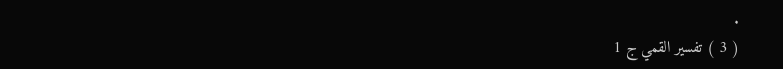.
( 3 ) تفسير القمي ج 1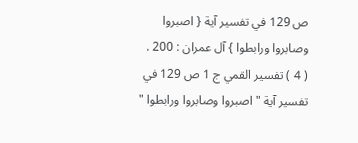ص 129 في تفسير آية { اصبروا وصابروا ورابطوا } آل عمران : 200 .
( 4 ) تفسير القمي ج 1 ص 129 في تفسير آية " اصبروا وصابروا ورابطوا "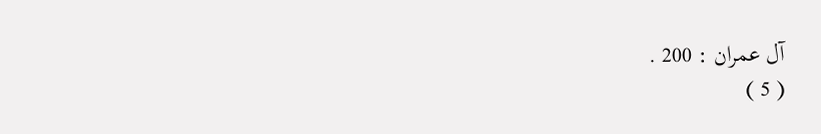آل عمران : 200 .
( 5 )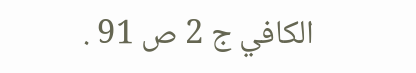الكافي ج 2 ص 91 .